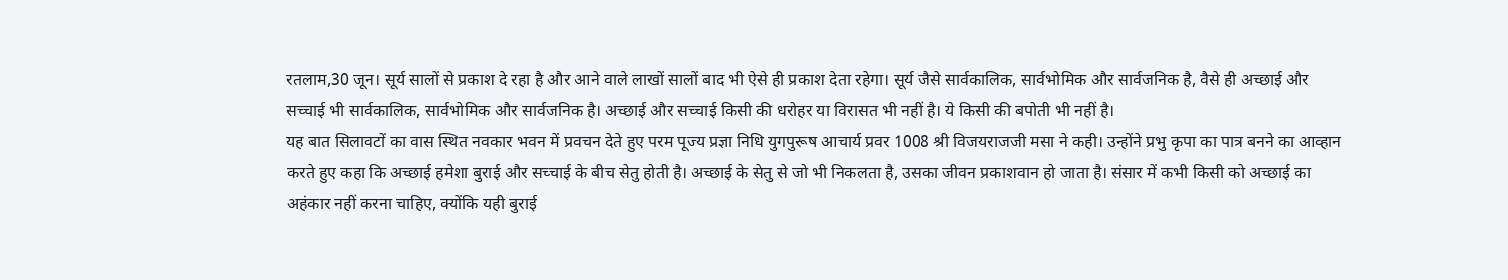रतलाम,30 जून। सूर्य सालों से प्रकाश दे रहा है और आने वाले लाखों सालों बाद भी ऐसे ही प्रकाश देता रहेगा। सूर्य जैसे सार्वकालिक, सार्वभोमिक और सार्वजनिक है, वैसे ही अच्छाई और सच्चाई भी सार्वकालिक, सार्वभोमिक और सार्वजनिक है। अच्छाई और सच्चाई किसी की धरोहर या विरासत भी नहीं है। ये किसी की बपोती भी नहीं है।
यह बात सिलावटों का वास स्थित नवकार भवन में प्रवचन देते हुए परम पूज्य प्रज्ञा निधि युगपुरूष आचार्य प्रवर 1008 श्री विजयराजजी मसा ने कही। उन्होंने प्रभु कृपा का पात्र बनने का आव्हान करते हुए कहा कि अच्छाई हमेशा बुराई और सच्चाई के बीच सेतु होती है। अच्छाई के सेतु से जो भी निकलता है, उसका जीवन प्रकाशवान हो जाता है। संसार में कभी किसी को अच्छाई का अहंकार नहीं करना चाहिए, क्योंकि यही बुराई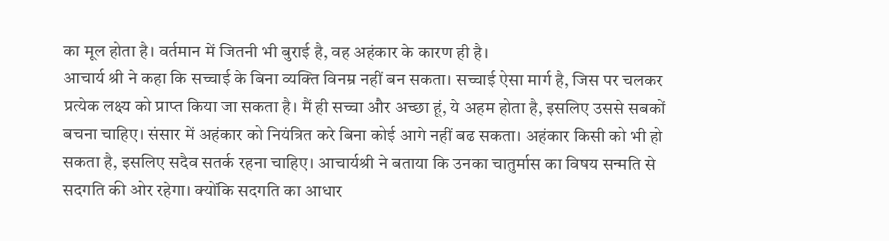का मूल होता है। वर्तमान में जितनी भी बुराई है, वह अहंकार के कारण ही है।
आचार्य श्री ने कहा कि सच्चाई के बिना व्यक्ति विनम्र नहीं बन सकता। सच्चाई ऐसा मार्ग है, जिस पर चलकर प्रत्येक लक्ष्य को प्राप्त किया जा सकता है। मैं ही सच्चा और अच्छा हूं, ये अहम होता है, इसलिए उससे सबकों बचना चाहिए। संसार में अहंकार को नियंत्रित करे बिना कोई आगे नहीं बढ सकता। अहंकार किसी को भी हो सकता है, इसलिए सदैव सतर्क रहना चाहिए। आचार्यश्री ने बताया कि उनका चातुर्मास का विषय सन्मति से सदगति की ओर रहेगा। क्योंकि सदगति का आधार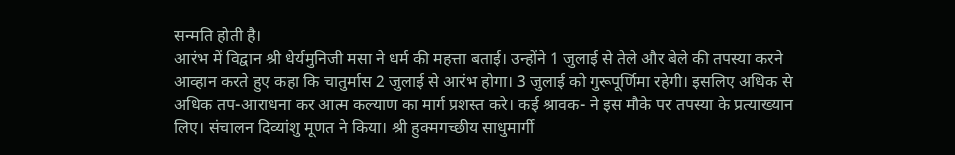सन्मति होती है।
आरंभ में विद्वान श्री धेर्यमुनिजी मसा ने धर्म की महत्ता बताई। उन्होंने 1 जुलाई से तेले और बेले की तपस्या करने आव्हान करते हुए कहा कि चातुर्मास 2 जुलाई से आरंभ होगा। 3 जुलाई को गुरूपूर्णिमा रहेगी। इसलिए अधिक से अधिक तप-आराधना कर आत्म कल्याण का मार्ग प्रशस्त करे। कई श्रावक- ने इस मौके पर तपस्या के प्रत्याख्यान लिए। संचालन दिव्यांशु मूणत ने किया। श्री हुक्मगच्छीय साधुमार्गी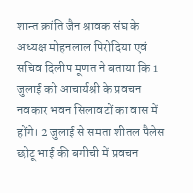शान्त क्रांति जैन श्रावक संघ के अध्यक्ष मोहनलाल पिरोदिया एवं सचिव दिलीप मूणत ने बताया कि 1 जुलाई को आचार्यश्री के प्रवचन नवकार भवन सिलावटों का वास में होंगे। 2 जुलाई से समता शीतल पैलेस छोटू भाई की बगीची में प्रवचन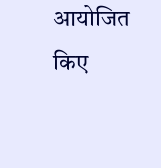आयोजित किए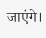जाएंगे।